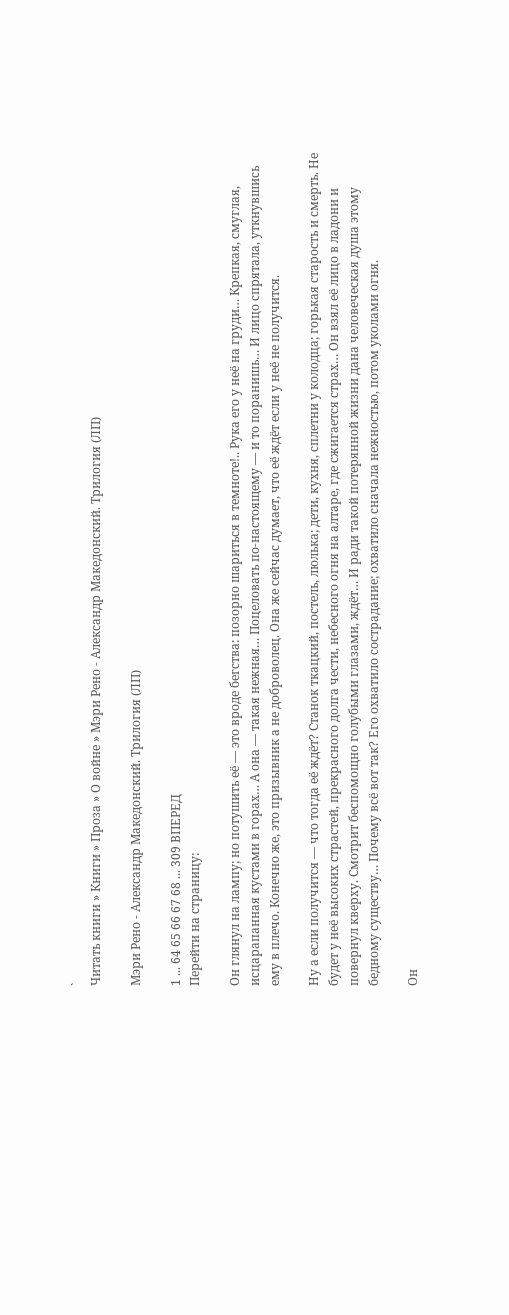`
Читать книги » Книги » Проза » О войне » Мэри Рено - Александр Македонский. Трилогия (ЛП)

Мэри Рено - Александр Македонский. Трилогия (ЛП)

1 ... 64 65 66 67 68 ... 309 ВПЕРЕД
Перейти на страницу:

Он глянул на лампу; но потушить её — это вроде бегства: позорно шариться в темноте!.. Рука его у неё на груди… Крепкая, смуглая, исцарапанная кустами в горах… А она — такая нежная… Поцеловать по-настоящему — и то поранишь… И лицо спрятала, уткнувшись ему в плечо. Конечно же, это призывник а не доброволец. Она же сейчас думает, что её ждёт если у неё не получится.

Ну а если получится — что тогда её ждёт? Станок ткацкий, постель, люлька; дети, кухня, сплетни у колодца; горькая старость и смерть. Не будет у неё высоких страстей, прекрасного долга чести, небесного огня на алтаре, где сжигается страх… Он взял её лицо в ладони и повернул кверху. Смотрит беспомощно голубыми глазами, ждёт… И ради такой потерянной жизни дана человеческая душа этому бедному существу… Почему всё вот так? Его охватило сострадание; охватило сначала нежностью, потом уколами огня.

Он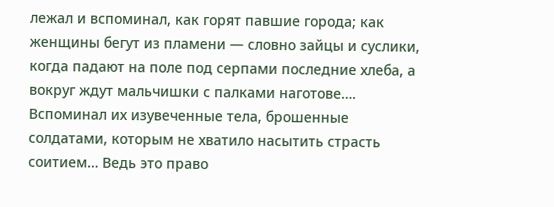лежал и вспоминал, как горят павшие города; как женщины бегут из пламени — словно зайцы и суслики, когда падают на поле под серпами последние хлеба, а вокруг ждут мальчишки с палками наготове…. Вспоминал их изувеченные тела, брошенные солдатами, которым не хватило насытить страсть соитием… Ведь это право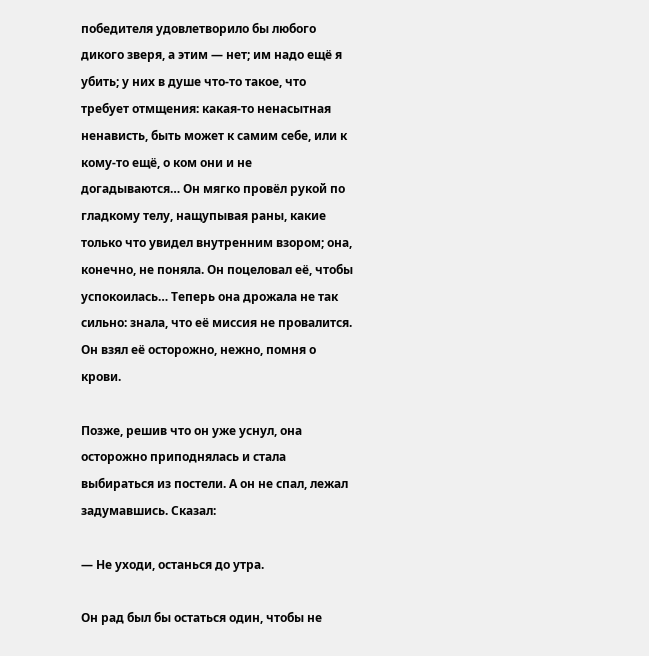победителя удовлетворило бы любого дикого зверя, а этим — нет; им надо ещё я убить; у них в душе что-то такое, что требует отмщения: какая-то ненасытная ненависть, быть может к самим себе, или к кому-то ещё, о ком они и не догадываются… Он мягко провёл рукой по гладкому телу, нащупывая раны, какие только что увидел внутренним взором; она, конечно, не поняла. Он поцеловал её, чтобы успокоилась… Теперь она дрожала не так сильно: знала, что её миссия не провалится. Он взял её осторожно, нежно, помня о крови.

Позже, решив что он уже уснул, она осторожно приподнялась и стала выбираться из постели. А он не спал, лежал задумавшись. Сказал:

— Не уходи, останься до утра.

Он рад был бы остаться один, чтобы не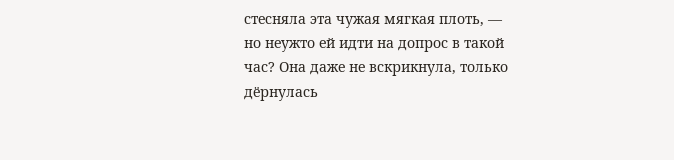стесняла эта чужая мягкая плоть, — но неужто ей идти на допрос в такой час? Она даже не вскрикнула, только дёрнулась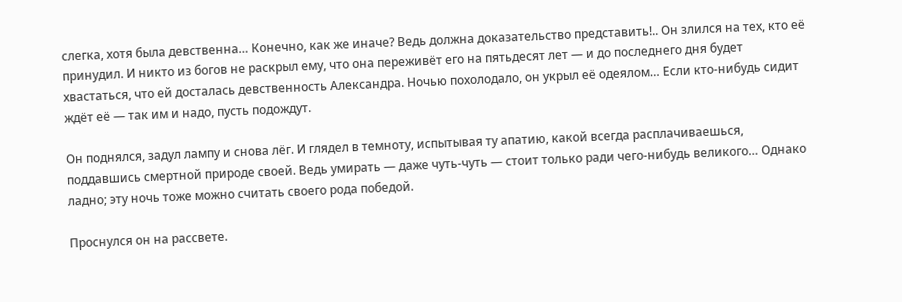слегка, хотя была девственна… Конечно, как же иначе? Ведь должна доказательство представить!.. Он злился на тех, кто её принудил. И никто из богов не раскрыл ему, что она переживёт его на пятьдесят лет — и до последнего дня будет хвастаться, что ей досталась девственность Александра. Ночью похолодало, он укрыл её одеялом… Если кто-нибудь сидит ждёт её — так им и надо, пусть подождут.

Он поднялся, задул лампу и снова лёг. И глядел в темноту, испытывая ту апатию, какой всегда расплачиваешься, поддавшись смертной природе своей. Ведь умирать — даже чуть-чуть — стоит только ради чего-нибудь великого… Однако ладно; эту ночь тоже можно считать своего рода победой.

Проснулся он на рассвете.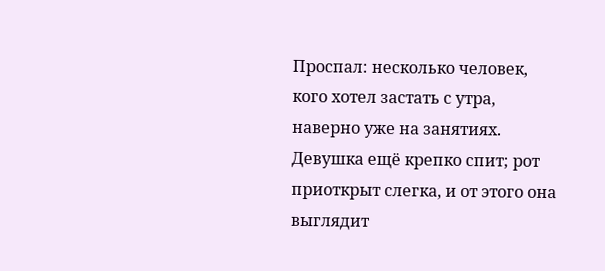Проспал: несколько человек, кого хотел застать с утра, наверно уже на занятиях. Девушка ещё крепко спит; рот приоткрыт слегка, и от этого она выглядит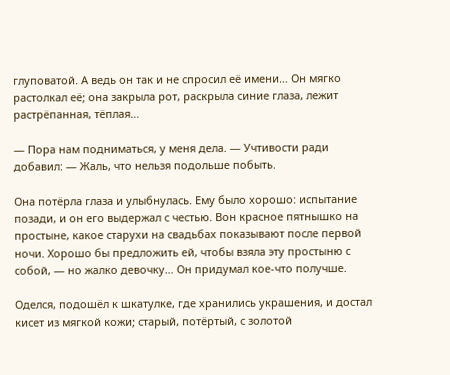глуповатой. А ведь он так и не спросил её имени… Он мягко растолкал её; она закрыла рот, раскрыла синие глаза, лежит растрёпанная, тёплая…

— Пора нам подниматься, у меня дела. — Учтивости ради добавил: — Жаль, что нельзя подольше побыть.

Она потёрла глаза и улыбнулась. Ему было хорошо: испытание позади, и он его выдержал с честью. Вон красное пятнышко на простыне, какое старухи на свадьбах показывают после первой ночи. Хорошо бы предложить ей, чтобы взяла эту простыню с собой, — но жалко девочку… Он придумал кое-что получше.

Оделся, подошёл к шкатулке, где хранились украшения, и достал кисет из мягкой кожи; старый, потёртый, с золотой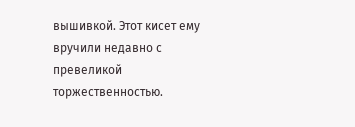вышивкой. Этот кисет ему вручили недавно с превеликой торжественностью.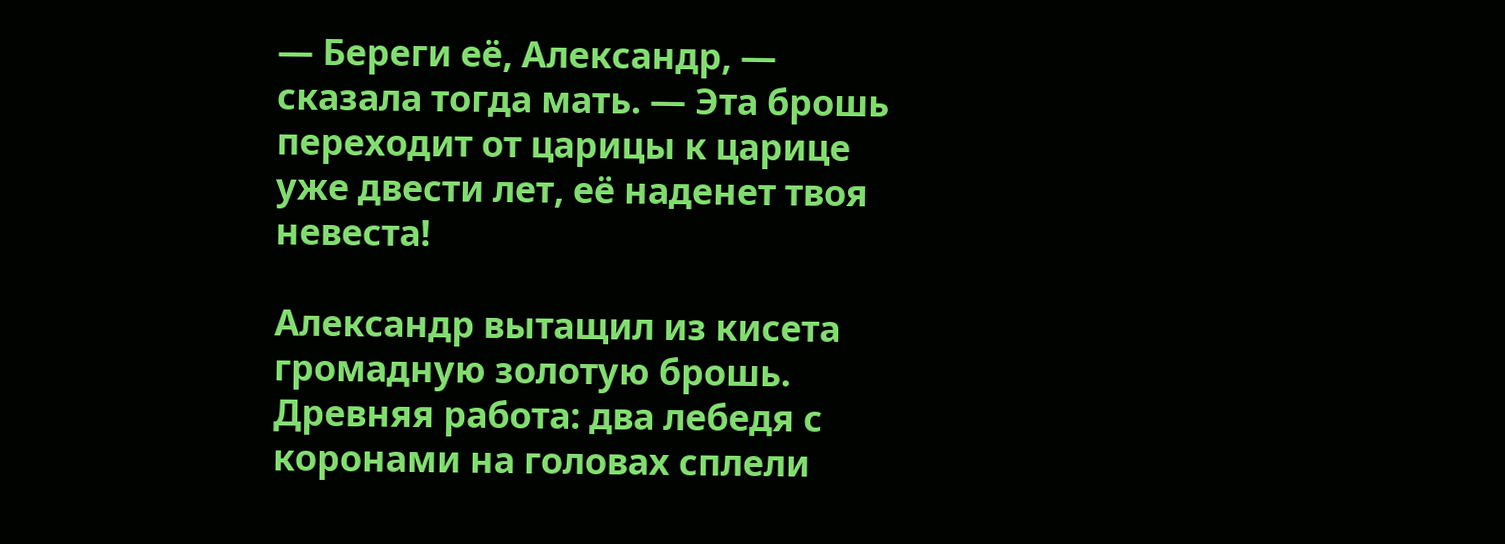— Береги её, Александр, — сказала тогда мать. — Эта брошь переходит от царицы к царице уже двести лет, её наденет твоя невеста!

Александр вытащил из кисета громадную золотую брошь. Древняя работа: два лебедя с коронами на головах сплели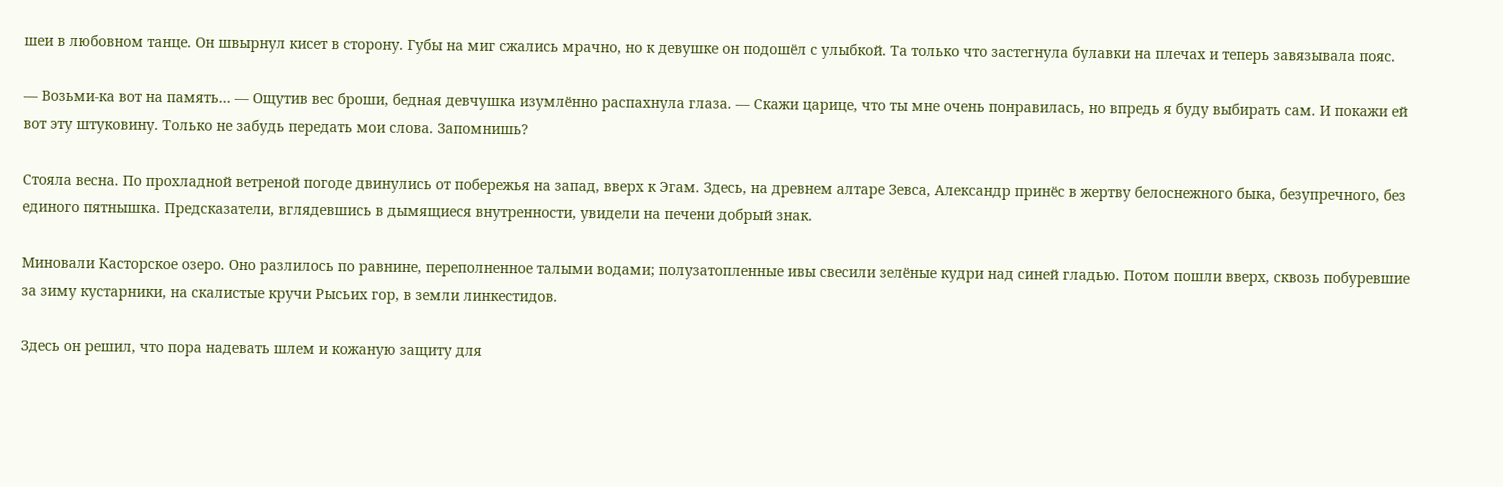шеи в любовном танце. Он швырнул кисет в сторону. Губы на миг сжались мрачно, но к девушке он подошёл с улыбкой. Та только что застегнула булавки на плечах и теперь завязывала пояс.

— Возьми-ка вот на память… — Ощутив вес броши, бедная девчушка изумлённо распахнула глаза. — Скажи царице, что ты мне очень понравилась, но впредь я буду выбирать сам. И покажи ей вот эту штуковину. Только не забудь передать мои слова. Запомнишь?

Стояла весна. По прохладной ветреной погоде двинулись от побережья на запад, вверх к Эгам. Здесь, на древнем алтаре Зевса, Александр принёс в жертву белоснежного быка, безупречного, без единого пятнышка. Предсказатели, вглядевшись в дымящиеся внутренности, увидели на печени добрый знак.

Миновали Касторское озеро. Оно разлилось по равнине, переполненное талыми водами; полузатопленные ивы свесили зелёные кудри над синей гладью. Потом пошли вверх, сквозь побуревшие за зиму кустарники, на скалистые кручи Рысьих гор, в земли линкестидов.

Здесь он решил, что пора надевать шлем и кожаную защиту для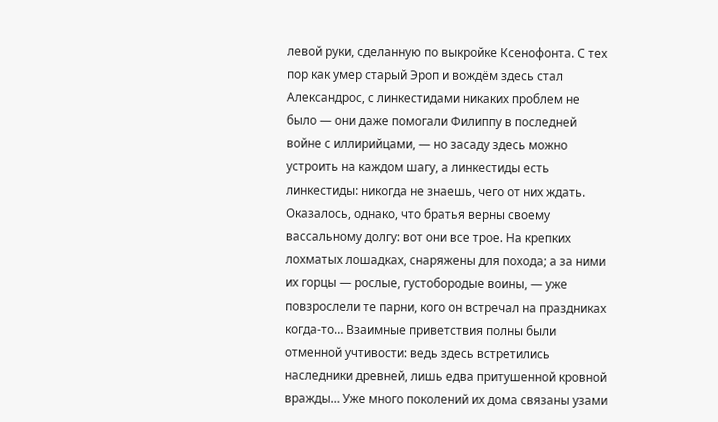левой руки, сделанную по выкройке Ксенофонта. С тех пор как умер старый Эроп и вождём здесь стал Александрос, с линкестидами никаких проблем не было — они даже помогали Филиппу в последней войне с иллирийцами, — но засаду здесь можно устроить на каждом шагу, а линкестиды есть линкестиды: никогда не знаешь, чего от них ждать. Оказалось, однако, что братья верны своему вассальному долгу: вот они все трое. На крепких лохматых лошадках, снаряжены для похода; а за ними их горцы — рослые, густобородые воины, — уже повзрослели те парни, кого он встречал на праздниках когда-то… Взаимные приветствия полны были отменной учтивости: ведь здесь встретились наследники древней, лишь едва притушенной кровной вражды… Уже много поколений их дома связаны узами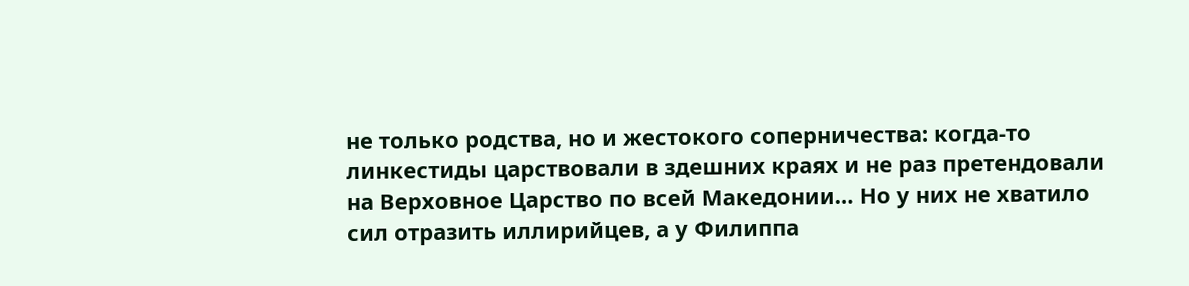не только родства, но и жестокого соперничества: когда-то линкестиды царствовали в здешних краях и не раз претендовали на Верховное Царство по всей Македонии… Но у них не хватило сил отразить иллирийцев, а у Филиппа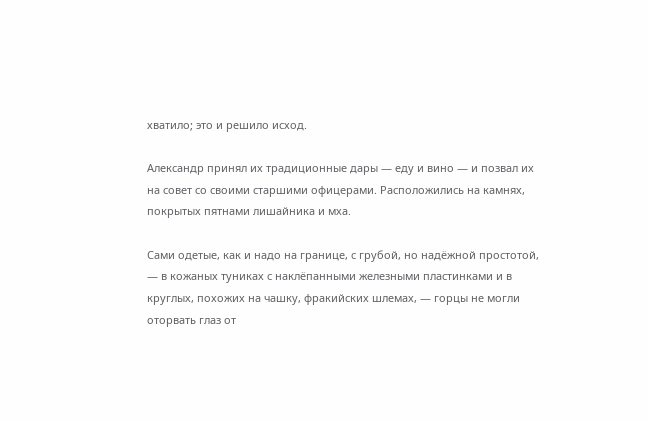хватило; это и решило исход.

Александр принял их традиционные дары — еду и вино — и позвал их на совет со своими старшими офицерами. Расположились на камнях, покрытых пятнами лишайника и мха.

Сами одетые, как и надо на границе, с грубой, но надёжной простотой, — в кожаных туниках с наклёпанными железными пластинками и в круглых, похожих на чашку, фракийских шлемах, — горцы не могли оторвать глаз от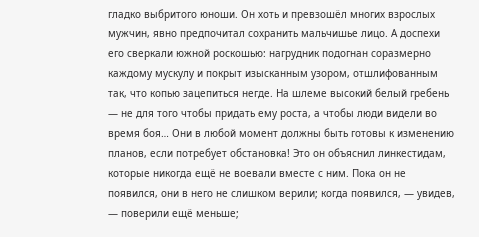гладко выбритого юноши. Он хоть и превзошёл многих взрослых мужчин, явно предпочитал сохранить мальчишье лицо. А доспехи его сверкали южной роскошью: нагрудник подогнан соразмерно каждому мускулу и покрыт изысканным узором, отшлифованным так, что копью зацепиться негде. На шлеме высокий белый гребень — не для того чтобы придать ему роста, а чтобы люди видели во время боя… Они в любой момент должны быть готовы к изменению планов, если потребует обстановка! Это он объяснил линкестидам, которые никогда ещё не воевали вместе с ним. Пока он не появился, они в него не слишком верили; когда появился, — увидев, — поверили ещё меньше;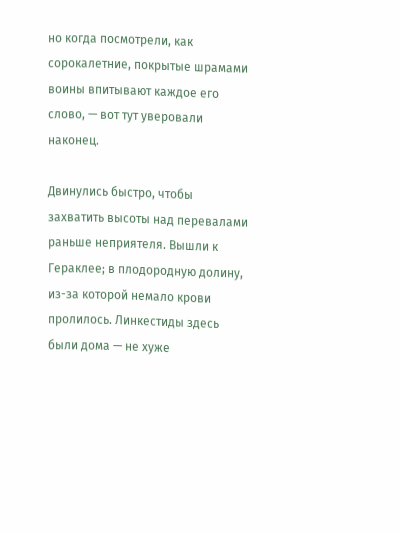но когда посмотрели, как сорокалетние, покрытые шрамами воины впитывают каждое его слово, — вот тут уверовали наконец.

Двинулись быстро, чтобы захватить высоты над перевалами раньше неприятеля. Вышли к Гераклее; в плодородную долину, из-за которой немало крови пролилось. Линкестиды здесь были дома — не хуже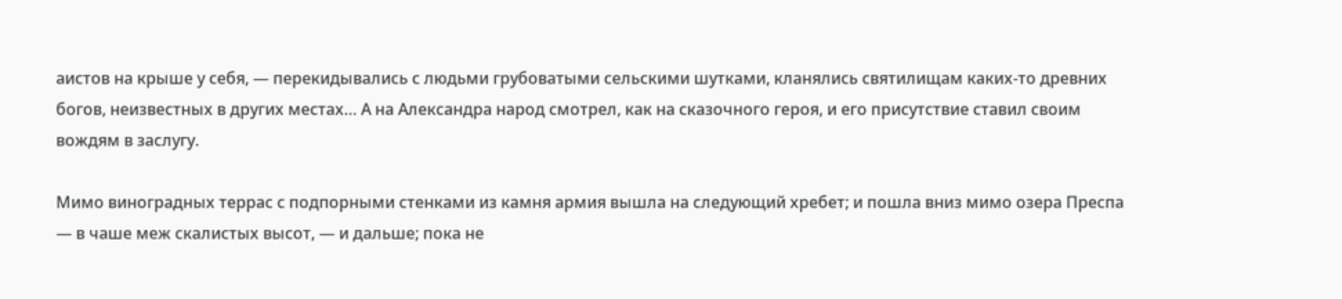аистов на крыше у себя, — перекидывались с людьми грубоватыми сельскими шутками, кланялись святилищам каких-то древних богов, неизвестных в других местах… А на Александра народ смотрел, как на сказочного героя, и его присутствие ставил своим вождям в заслугу.

Мимо виноградных террас с подпорными стенками из камня армия вышла на следующий хребет; и пошла вниз мимо озера Преспа — в чаше меж скалистых высот, — и дальше; пока не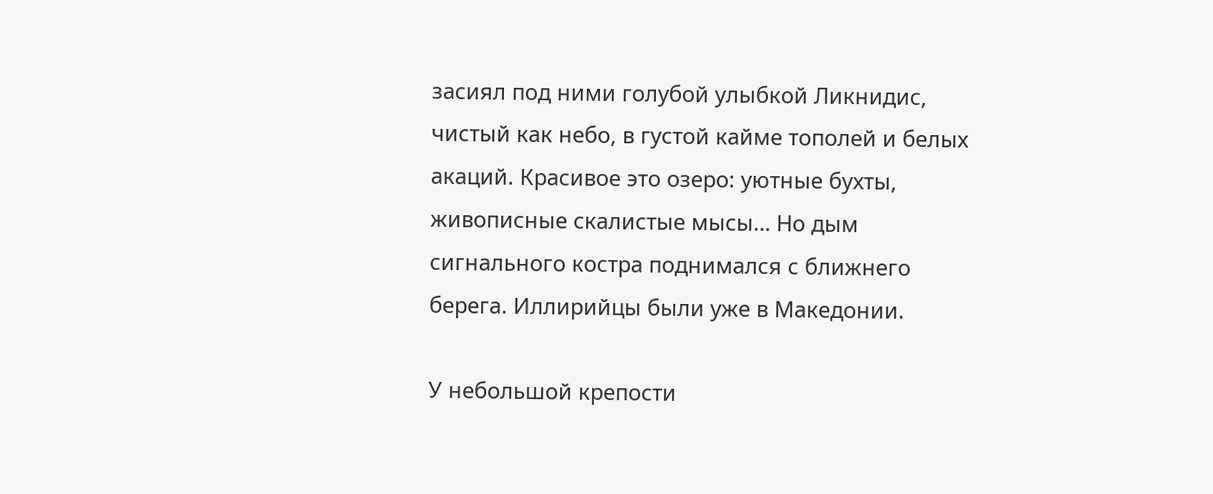засиял под ними голубой улыбкой Ликнидис, чистый как небо, в густой кайме тополей и белых акаций. Красивое это озеро: уютные бухты, живописные скалистые мысы… Но дым сигнального костра поднимался с ближнего берега. Иллирийцы были уже в Македонии.

У небольшой крепости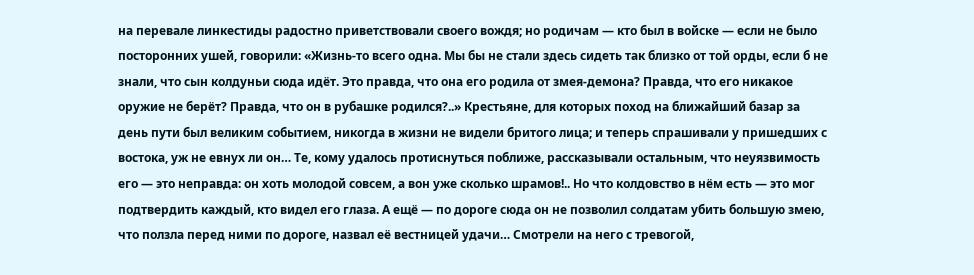на перевале линкестиды радостно приветствовали своего вождя; но родичам — кто был в войске — если не было посторонних ушей, говорили: «Жизнь-то всего одна. Мы бы не стали здесь сидеть так близко от той орды, если б не знали, что сын колдуньи сюда идёт. Это правда, что она его родила от змея-демона? Правда, что его никакое оружие не берёт? Правда, что он в рубашке родился?..» Крестьяне, для которых поход на ближайший базар за день пути был великим событием, никогда в жизни не видели бритого лица; и теперь спрашивали у пришедших с востока, уж не евнух ли он… Те, кому удалось протиснуться поближе, рассказывали остальным, что неуязвимость его — это неправда: он хоть молодой совсем, а вон уже сколько шрамов!.. Но что колдовство в нём есть — это мог подтвердить каждый, кто видел его глаза. А ещё — по дороге сюда он не позволил солдатам убить большую змею, что ползла перед ними по дороге, назвал её вестницей удачи… Смотрели на него с тревогой,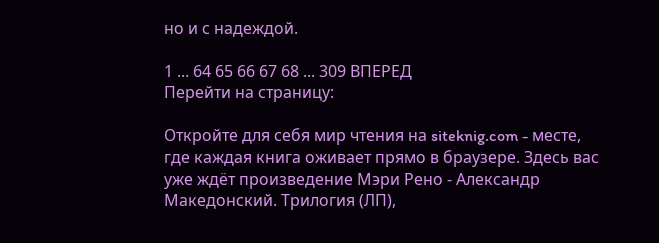но и с надеждой.

1 ... 64 65 66 67 68 ... 309 ВПЕРЕД
Перейти на страницу:

Откройте для себя мир чтения на siteknig.com - месте, где каждая книга оживает прямо в браузере. Здесь вас уже ждёт произведение Мэри Рено - Александр Македонский. Трилогия (ЛП),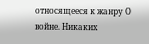относящееся к жанру О войне. Никаких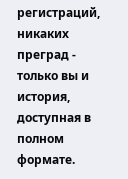регистраций, никаких преград - только вы и история, доступная в полном формате.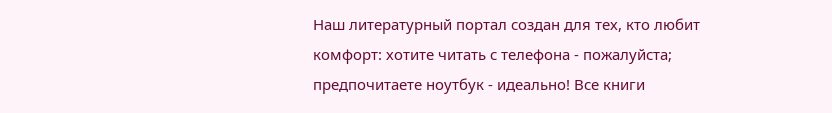Наш литературный портал создан для тех, кто любит комфорт: хотите читать с телефона - пожалуйста; предпочитаете ноутбук - идеально! Все книги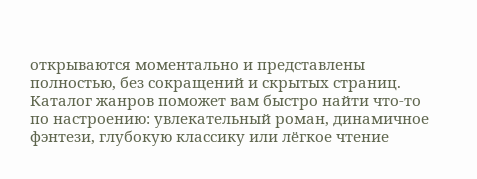открываются моментально и представлены полностью, без сокращений и скрытых страниц. Каталог жанров поможет вам быстро найти что-то по настроению: увлекательный роман, динамичное фэнтези, глубокую классику или лёгкое чтение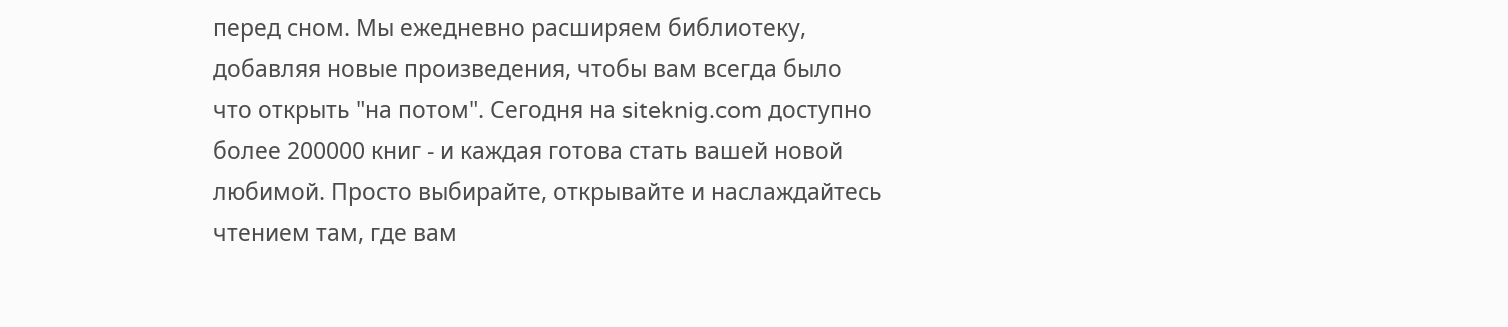перед сном. Мы ежедневно расширяем библиотеку, добавляя новые произведения, чтобы вам всегда было что открыть "на потом". Сегодня на siteknig.com доступно более 200000 книг - и каждая готова стать вашей новой любимой. Просто выбирайте, открывайте и наслаждайтесь чтением там, где вам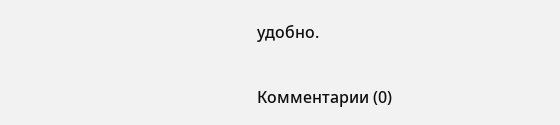удобно.

Комментарии (0)